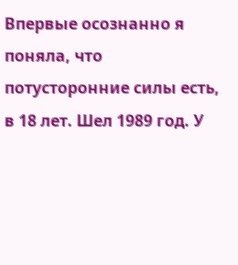Впервые осознанно я поняла, что потусторонние силы есть, в 18 лет. Шел 1989 год. У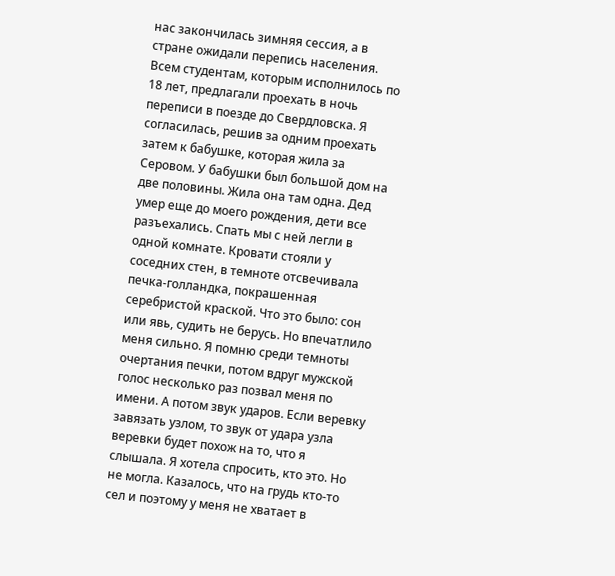нас закончилась зимняя сессия, а в стране ожидали перепись населения. Всем студентам, которым исполнилось по 18 лет, предлагали проехать в ночь переписи в поезде до Свердловска. Я согласилась, решив за одним проехать затем к бабушке, которая жила за Серовом. У бабушки был большой дом на две половины. Жила она там одна. Дед умер еще до моего рождения, дети все разъехались. Спать мы с ней легли в одной комнате. Кровати стояли у соседних стен, в темноте отсвечивала печка-голландка, покрашенная серебристой краской. Что это было: сон или явь, судить не берусь. Но впечатлило меня сильно. Я помню среди темноты очертания печки, потом вдруг мужской голос несколько раз позвал меня по имени. А потом звук ударов. Если веревку завязать узлом, то звук от удара узла веревки будет похож на то, что я слышала. Я хотела спросить, кто это. Но не могла. Казалось, что на грудь кто-то сел и поэтому у меня не хватает в